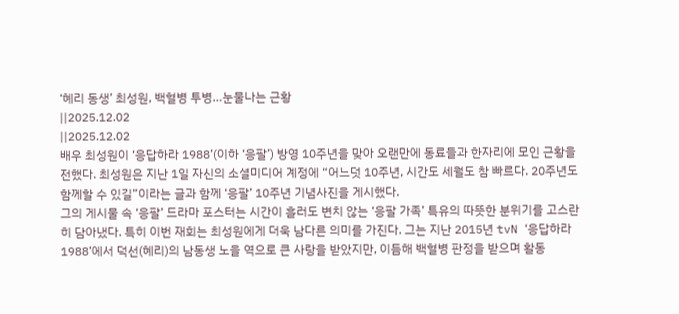‘혜리 동생’ 최성원, 백혈병 투병…눈물나는 근황
||2025.12.02
||2025.12.02
배우 최성원이 ‘응답하라 1988’(이하 ‘응팔’) 방영 10주년을 맞아 오랜만에 동료들과 한자리에 모인 근황을 전했다. 최성원은 지난 1일 자신의 소셜미디어 계정에 “어느덧 10주년, 시간도 세월도 참 빠르다. 20주년도 함께할 수 있길”이라는 글과 함께 ‘응팔’ 10주년 기념사진을 게시했다.
그의 게시물 속 ‘응팔’ 드라마 포스터는 시간이 흘러도 변치 않는 ‘응팔 가족’ 특유의 따뜻한 분위기를 고스란히 담아냈다. 특히 이번 재회는 최성원에게 더욱 남다른 의미를 가진다. 그는 지난 2015년 tvN ‘응답하라 1988’에서 덕선(혜리)의 남동생 노을 역으로 큰 사랑을 받았지만, 이듬해 백혈병 판정을 받으며 활동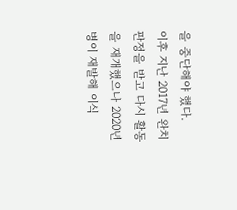을 중단해야 했다.
이후 지난 2017년 완치 판정을 받고 다시 활동을 재개했으나 2020년 병이 재발해 이식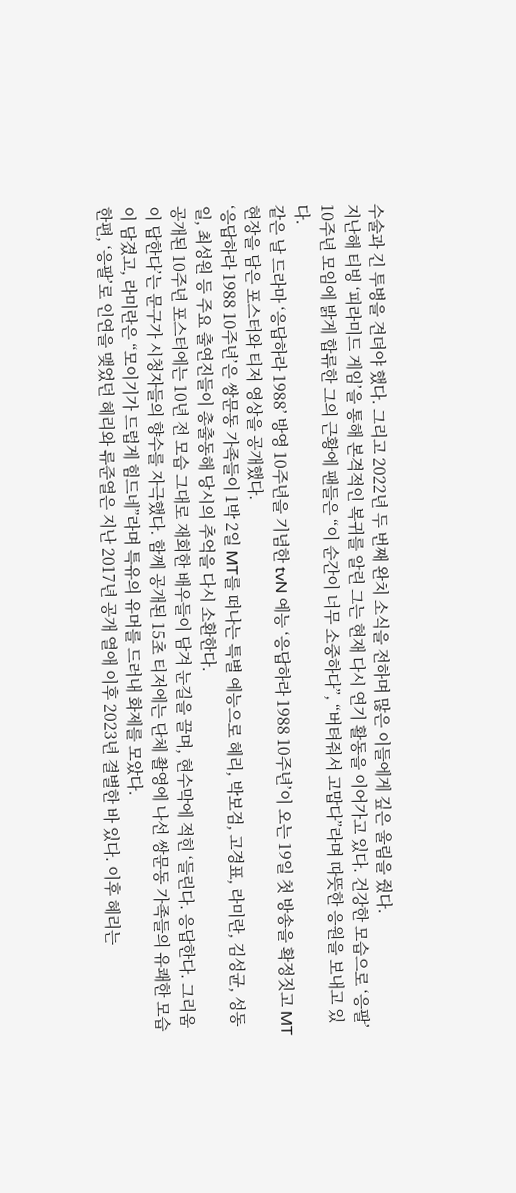수술과 긴 투병을 견뎌야 했다. 그리고 2022년 두 번째 완치 소식을 전하며 많은 이들에게 깊은 울림을 줬다.
지난해 티빙 ‘피라미드 게임’을 통해 본격적인 복귀를 알린 그는 현재 다시 연기 활동을 이어가고 있다. 건강한 모습으로 ‘응팔’ 10주년 모임에 밝게 합류한 그의 근황에 팬들은 “이 순간이 너무 소중하다”, “버텨줘서 고맙다”라며 따뜻한 응원을 보내고 있다.
같은 날 드라마 ‘응답하라 1988’ 방영 10주년을 기념한 tvN 예능 ‘응답하라 1988 10주년’이 오는 19일 첫 방송을 확정짓고 MT 현장을 담은 포스터와 티저 영상을 공개했다.
‘응답하라 1988 10주년’은 쌍문동 가족들이 1박 2일 MT를 떠나는 특별 예능으로 혜리, 박보검, 고경표, 라미란, 김성균, 성동일, 최성원 등 주요 출연진들이 총출동해 당시의 추억을 다시 소환한다.
공개된 10주년 포스터에는 10년 전 모습 그대로 재회한 배우들이 담겨 눈길을 끌며, 현수막에 적힌 ‘들린다. 응답한다. 그리움이 답한다’는 문구가 시청자들의 향수를 자극했다. 함께 공개된 15초 티저에는 단체 촬영에 나선 쌍문동 가족들의 유쾌한 모습이 담겼고, 라미란은 “모이기가 드럽게 힘드네”라며 특유의 유머를 드러내 화제를 모았다.
한편, ‘응팔’로 인연을 맺었던 혜리와 류준열은 지난 2017년 공개 열애 이후 2023년 결별한 바 있다. 이후 혜리는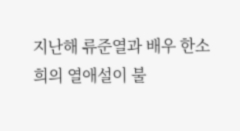지난해 류준열과 배우 한소희의 열애설이 불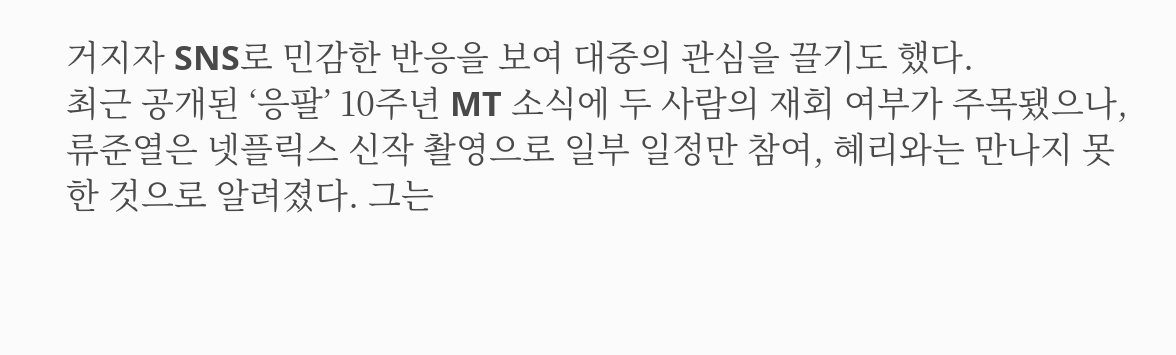거지자 SNS로 민감한 반응을 보여 대중의 관심을 끌기도 했다.
최근 공개된 ‘응팔’ 10주년 MT 소식에 두 사람의 재회 여부가 주목됐으나, 류준열은 넷플릭스 신작 촬영으로 일부 일정만 참여, 혜리와는 만나지 못한 것으로 알려졌다. 그는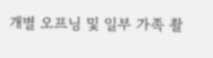개별 오프닝 및 일부 가족 촬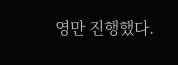영만 진행했다.